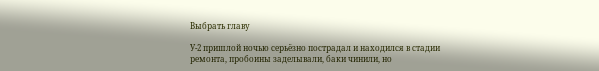Выбрать главу

У-2 пришлой ночью серьёзно пострадал и находился в стадии ремонта, пробоины заделывали, баки чинили, но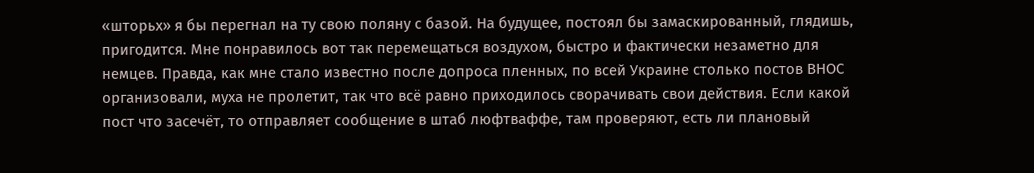«шторьх» я бы перегнал на ту свою поляну с базой. На будущее, постоял бы замаскированный, глядишь, пригодится. Мне понравилось вот так перемещаться воздухом, быстро и фактически незаметно для немцев. Правда, как мне стало известно после допроса пленных, по всей Украине столько постов ВНОС организовали, муха не пролетит, так что всё равно приходилось сворачивать свои действия. Если какой пост что засечёт, то отправляет сообщение в штаб люфтваффе, там проверяют, есть ли плановый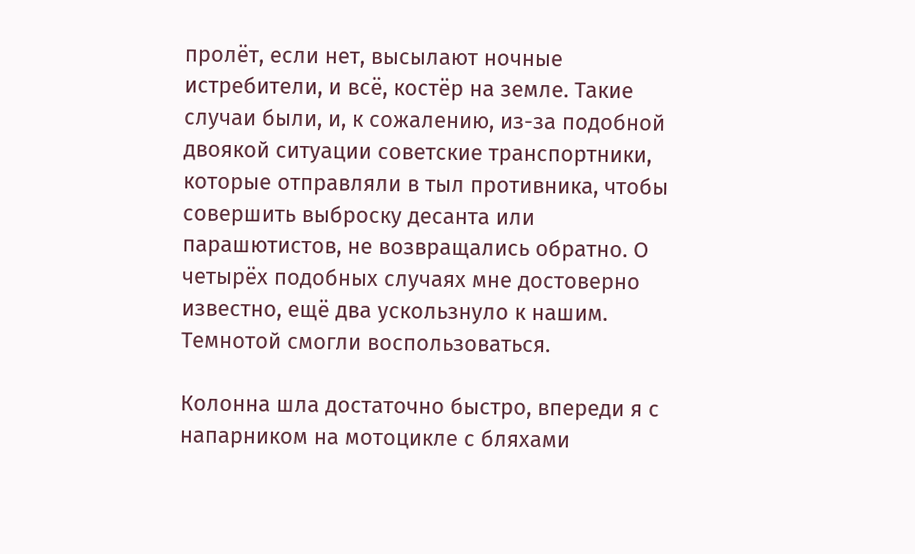пролёт, если нет, высылают ночные истребители, и всё, костёр на земле. Такие случаи были, и, к сожалению, из-за подобной двоякой ситуации советские транспортники, которые отправляли в тыл противника, чтобы совершить выброску десанта или парашютистов, не возвращались обратно. О четырёх подобных случаях мне достоверно известно, ещё два ускользнуло к нашим. Темнотой смогли воспользоваться.

Колонна шла достаточно быстро, впереди я с напарником на мотоцикле с бляхами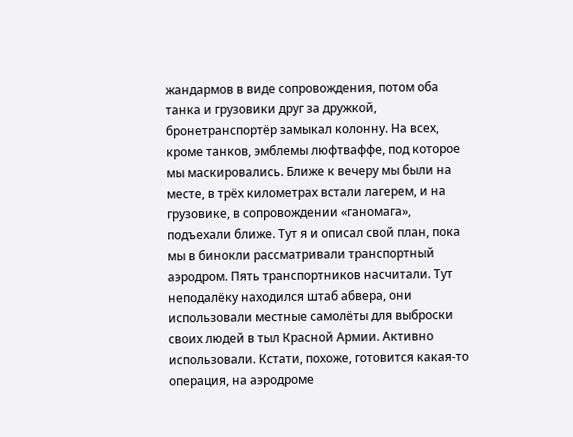жандармов в виде сопровождения, потом оба танка и грузовики друг за дружкой, бронетранспортёр замыкал колонну. На всех, кроме танков, эмблемы люфтваффе, под которое мы маскировались. Ближе к вечеру мы были на месте, в трёх километрах встали лагерем, и на грузовике, в сопровождении «ганомага», подъехали ближе. Тут я и описал свой план, пока мы в бинокли рассматривали транспортный аэродром. Пять транспортников насчитали. Тут неподалёку находился штаб абвера, они использовали местные самолёты для выброски своих людей в тыл Красной Армии. Активно использовали. Кстати, похоже, готовится какая-то операция, на аэродроме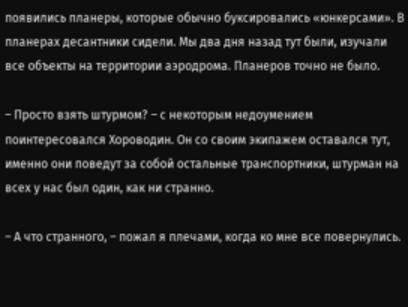появились планеры, которые обычно буксировались «юнкерсами». В планерах десантники сидели. Мы два дня назад тут были, изучали все объекты на территории аэродрома. Планеров точно не было.

– Просто взять штурмом? – с некоторым недоумением поинтересовался Хороводин. Он со своим экипажем оставался тут, именно они поведут за собой остальные транспортники, штурман на всех у нас был один, как ни странно.

– А что странного, – пожал я плечами, когда ко мне все повернулись.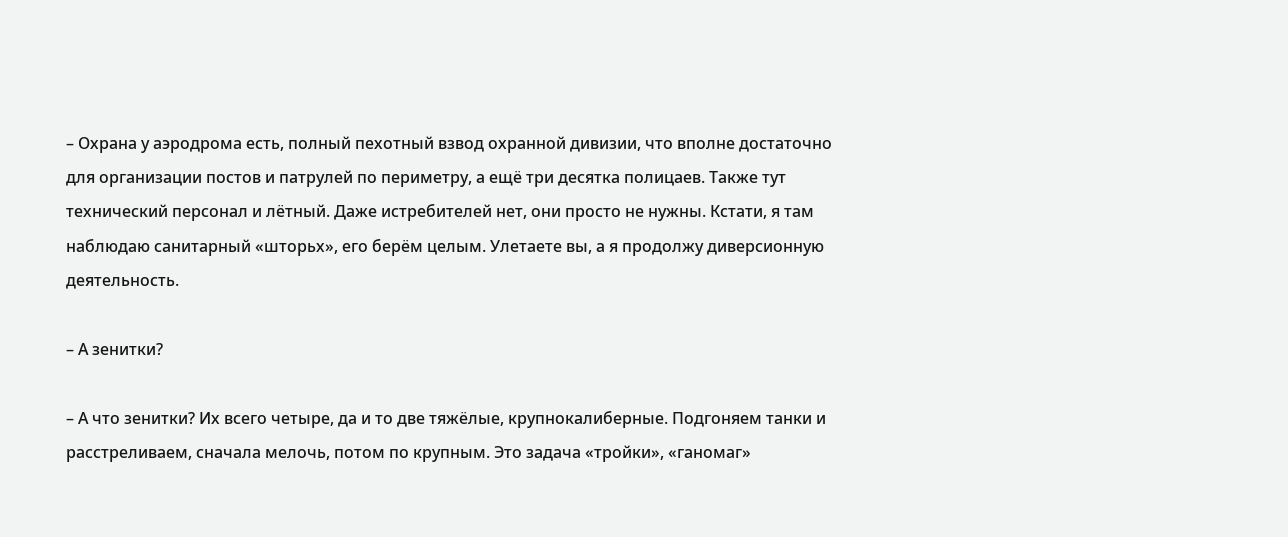– Охрана у аэродрома есть, полный пехотный взвод охранной дивизии, что вполне достаточно для организации постов и патрулей по периметру, а ещё три десятка полицаев. Также тут технический персонал и лётный. Даже истребителей нет, они просто не нужны. Кстати, я там наблюдаю санитарный «шторьх», его берём целым. Улетаете вы, а я продолжу диверсионную деятельность.

– А зенитки?

– А что зенитки? Их всего четыре, да и то две тяжёлые, крупнокалиберные. Подгоняем танки и расстреливаем, сначала мелочь, потом по крупным. Это задача «тройки», «ганомаг»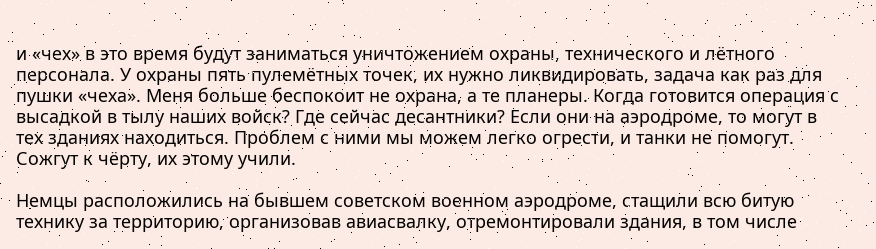и «чех» в это время будут заниматься уничтожением охраны, технического и лётного персонала. У охраны пять пулемётных точек, их нужно ликвидировать, задача как раз для пушки «чеха». Меня больше беспокоит не охрана, а те планеры. Когда готовится операция с высадкой в тылу наших войск? Где сейчас десантники? Если они на аэродроме, то могут в тех зданиях находиться. Проблем с ними мы можем легко огрести, и танки не помогут. Сожгут к чёрту, их этому учили.

Немцы расположились на бывшем советском военном аэродроме, стащили всю битую технику за территорию, организовав авиасвалку, отремонтировали здания, в том числе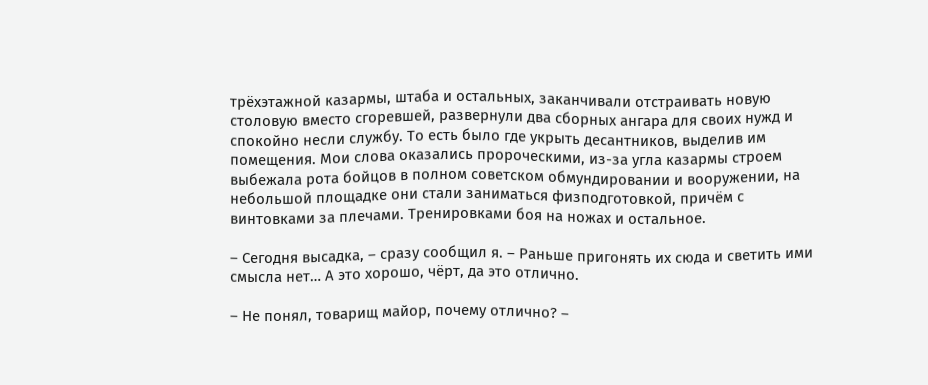трёхэтажной казармы, штаба и остальных, заканчивали отстраивать новую столовую вместо сгоревшей, развернули два сборных ангара для своих нужд и спокойно несли службу. То есть было где укрыть десантников, выделив им помещения. Мои слова оказались пророческими, из-за угла казармы строем выбежала рота бойцов в полном советском обмундировании и вооружении, на небольшой площадке они стали заниматься физподготовкой, причём с винтовками за плечами. Тренировками боя на ножах и остальное.

– Сегодня высадка, – сразу сообщил я. – Раньше пригонять их сюда и светить ими смысла нет… А это хорошо, чёрт, да это отлично.

– Не понял, товарищ майор, почему отлично? –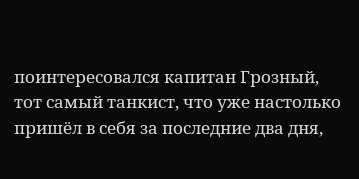поинтересовался капитан Грозный, тот самый танкист, что уже настолько пришёл в себя за последние два дня,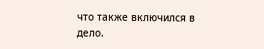что также включился в дело.